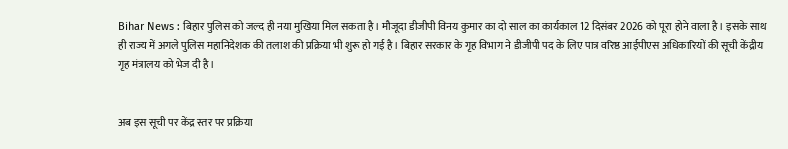Bihar News : बिहार पुलिस को जल्द ही नया मुखिया मिल सकता है। मौजूदा डीजीपी विनय कुमार का दो साल का कार्यकाल 12 दिसंबर 2026 को पूरा होने वाला है। इसके साथ ही राज्य में अगले पुलिस महानिदेशक की तलाश की प्रक्रिया भी शुरू हो गई है। बिहार सरकार के गृह विभाग ने डीजीपी पद के लिए पात्र वरिष्ठ आईपीएस अधिकारियों की सूची केंद्रीय गृह मंत्रालय को भेज दी है।


अब इस सूची पर केंद्र स्तर पर प्रक्रिया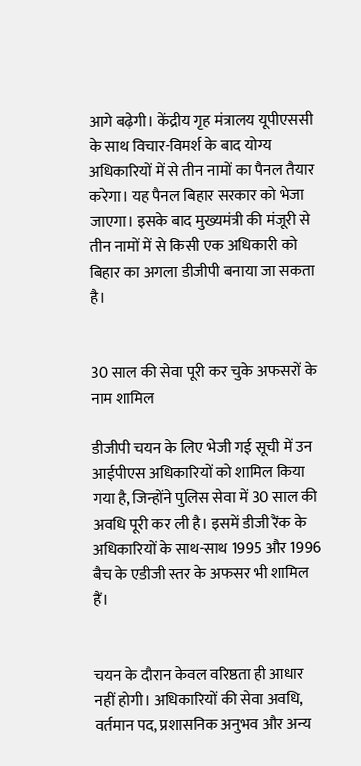आगे बढ़ेगी। केंद्रीय गृह मंत्रालय यूपीएससी के साथ विचार-विमर्श के बाद योग्य अधिकारियों में से तीन नामों का पैनल तैयार करेगा। यह पैनल बिहार सरकार को भेजा जाएगा। इसके बाद मुख्यमंत्री की मंजूरी से तीन नामों में से किसी एक अधिकारी को बिहार का अगला डीजीपी बनाया जा सकता है।


30 साल की सेवा पूरी कर चुके अफसरों के नाम शामिल

डीजीपी चयन के लिए भेजी गई सूची में उन आईपीएस अधिकारियों को शामिल किया गया है, जिन्होंने पुलिस सेवा में 30 साल की अवधि पूरी कर ली है। इसमें डीजी रैंक के अधिकारियों के साथ-साथ 1995 और 1996 बैच के एडीजी स्तर के अफसर भी शामिल हैं।


चयन के दौरान केवल वरिष्ठता ही आधार नहीं होगी। अधिकारियों की सेवा अवधि, वर्तमान पद, प्रशासनिक अनुभव और अन्य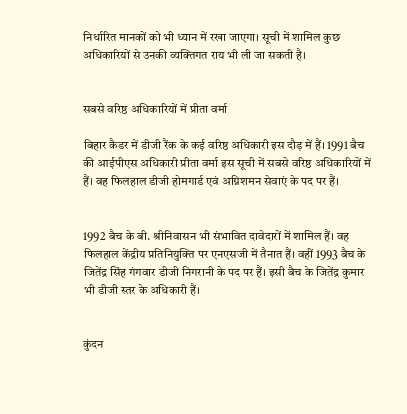निर्धारित मानकों को भी ध्यान में रखा जाएगा। सूची में शामिल कुछ अधिकारियों से उनकी व्यक्तिगत राय भी ली जा सकती है।


सबसे वरिष्ठ अधिकारियों में प्रीता वर्मा

बिहार कैडर में डीजी रैंक के कई वरिष्ठ अधिकारी इस दौड़ में हैं। 1991 बैच की आईपीएस अधिकारी प्रीता वर्मा इस सूची में सबसे वरिष्ठ अधिकारियों में हैं। वह फिलहाल डीजी होमगार्ड एवं अग्निशमन सेवाएं के पद पर हैं।


1992 बैच के बी. श्रीनिवासन भी संभावित दावेदारों में शामिल हैं। वह फिलहाल केंद्रीय प्रतिनियुक्ति पर एनएसजी में तैनात हैं। वहीं 1993 बैच के जितेंद्र सिंह गंगवार डीजी निगरानी के पद पर हैं। इसी बैच के जितेंद्र कुमार भी डीजी स्तर के अधिकारी हैं।


कुंदन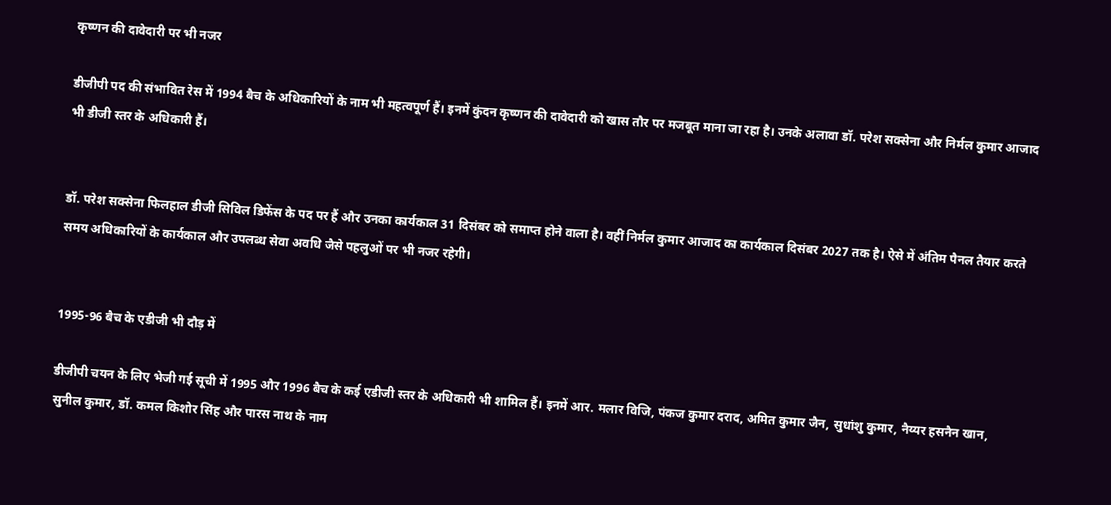कृष्णन की दावेदारी पर भी नजर

डीजीपी पद की संभावित रेस में 1994 बैच के अधिकारियों के नाम भी महत्वपूर्ण हैं। इनमें कुंदन कृष्णन की दावेदारी को खास तौर पर मजबूत माना जा रहा है। उनके अलावा डॉ. परेश सक्सेना और निर्मल कुमार आजाद भी डीजी स्तर के अधिकारी हैं।


डॉ. परेश सक्सेना फिलहाल डीजी सिविल डिफेंस के पद पर हैं और उनका कार्यकाल 31 दिसंबर को समाप्त होने वाला है। वहीं निर्मल कुमार आजाद का कार्यकाल दिसंबर 2027 तक है। ऐसे में अंतिम पैनल तैयार करते समय अधिकारियों के कार्यकाल और उपलब्ध सेवा अवधि जैसे पहलुओं पर भी नजर रहेगी।


1995-96 बैच के एडीजी भी दौड़ में

डीजीपी चयन के लिए भेजी गई सूची में 1995 और 1996 बैच के कई एडीजी स्तर के अधिकारी भी शामिल हैं। इनमें आर. मलार विजि, पंकज कुमार दराद, अमित कुमार जैन, सुधांशु कुमार, नैय्यर हसनैन खान, सुनील कुमार, डॉ. कमल किशोर सिंह और पारस नाथ के नाम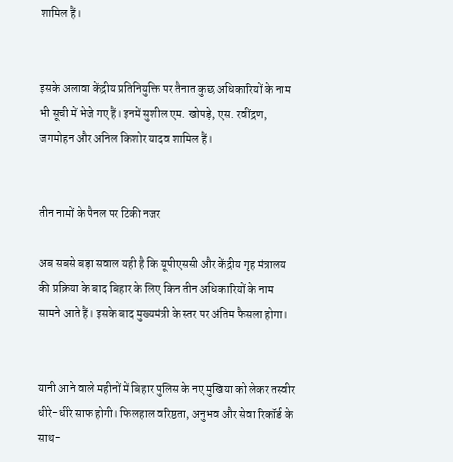शामिल हैं।


इसके अलावा केंद्रीय प्रतिनियुक्ति पर तैनात कुछ अधिकारियों के नाम भी सूची में भेजे गए हैं। इनमें सुशील एम. खोपड़े, एस. रवींद्रण, जगमोहन और अनिल किशोर यादव शामिल हैं।


तीन नामों के पैनल पर टिकी नजर

अब सबसे बड़ा सवाल यही है कि यूपीएससी और केंद्रीय गृह मंत्रालय की प्रक्रिया के बाद बिहार के लिए किन तीन अधिकारियों के नाम सामने आते हैं। इसके बाद मुख्यमंत्री के स्तर पर अंतिम फैसला होगा।


यानी आने वाले महीनों में बिहार पुलिस के नए मुखिया को लेकर तस्वीर धीरे-धीरे साफ होगी। फिलहाल वरिष्ठता, अनुभव और सेवा रिकॉर्ड के साथ-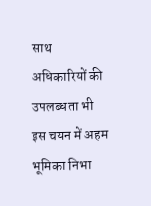साथ अधिकारियों की उपलब्धता भी इस चयन में अहम भूमिका निभा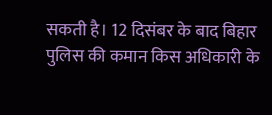सकती है। 12 दिसंबर के बाद बिहार पुलिस की कमान किस अधिकारी के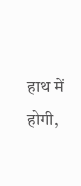हाथ में होगी,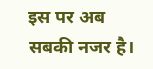इस पर अब सबकी नजर है।